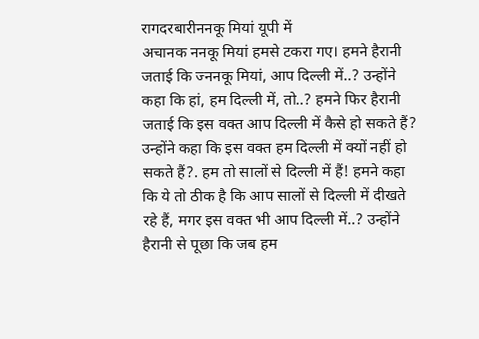रागदरबारीननकू मियां यूपी में
अचानक ननकू मियां हमसे टकरा गए। हमने हैरानी जताई कि ज्ननकू मियां, आप दिल्ली में..? उन्होंने कहा कि हां, हम दिल्ली में, तो..? हमने फिर हैरानी जताई कि इस वक्त आप दिल्ली में कैसे हो सकते हैं? उन्होंने कहा कि इस वक्त हम दिल्ली में क्यों नहीं हो सकते हैं?. हम तो सालों से दिल्ली में हैं! हमने कहा कि ये तो ठीक है कि आप सालों से दिल्ली में दीखते रहे हैं, मगर इस वक्त भी आप दिल्ली में..? उन्होंने हैरानी से पूछा कि जब हम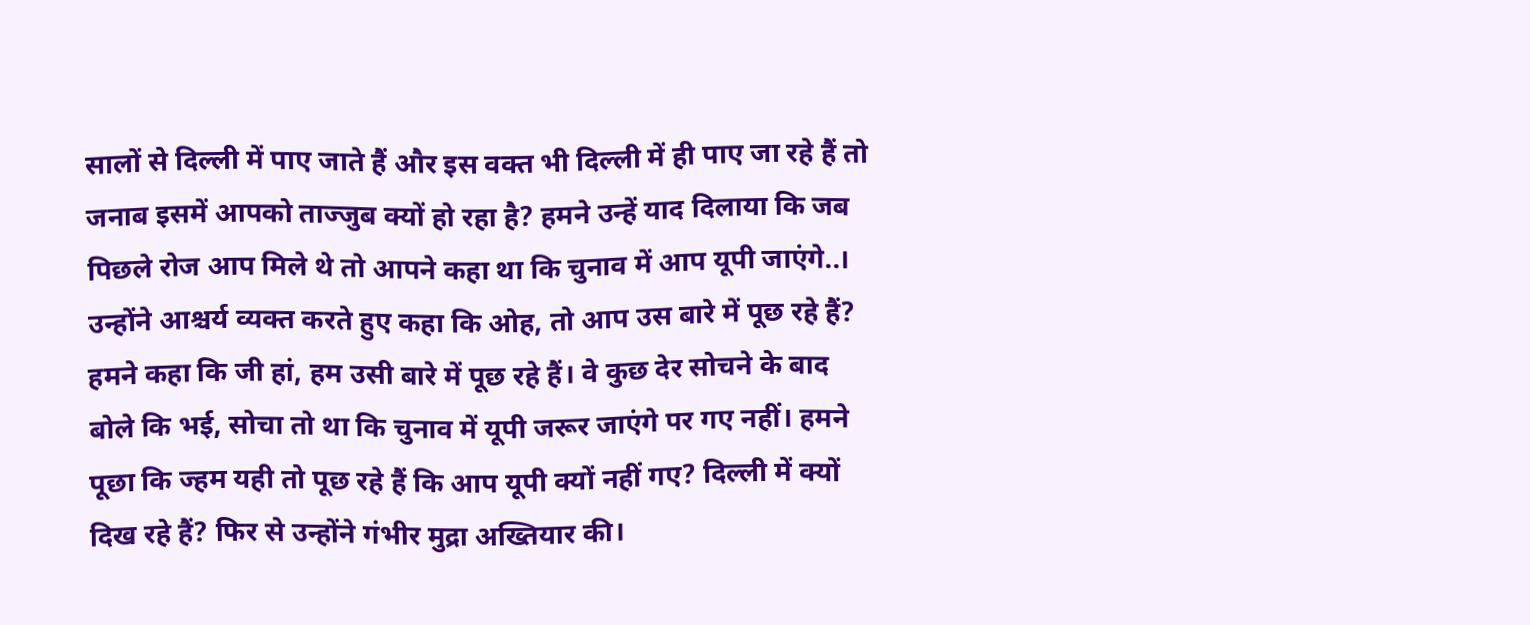सालों से दिल्ली में पाए जाते हैं और इस वक्त भी दिल्ली में ही पाए जा रहे हैं तो जनाब इसमें आपको ताज्जुब क्यों हो रहा है? हमने उन्हें याद दिलाया कि जब पिछले रोज आप मिले थे तो आपने कहा था कि चुनाव में आप यूपी जाएंगे..। उन्होंने आश्चर्य व्यक्त करते हुए कहा कि ओह, तो आप उस बारे में पूछ रहे हैं? हमने कहा कि जी हां, हम उसी बारे में पूछ रहे हैं। वे कुछ देर सोचने के बाद बोले कि भई, सोचा तो था कि चुनाव में यूपी जरूर जाएंगे पर गए नहीं। हमने पूछा कि ज्हम यही तो पूछ रहे हैं कि आप यूपी क्यों नहीं गए? दिल्ली में क्यों दिख रहे हैं? फिर से उन्होंने गंभीर मुद्रा अख्तियार की।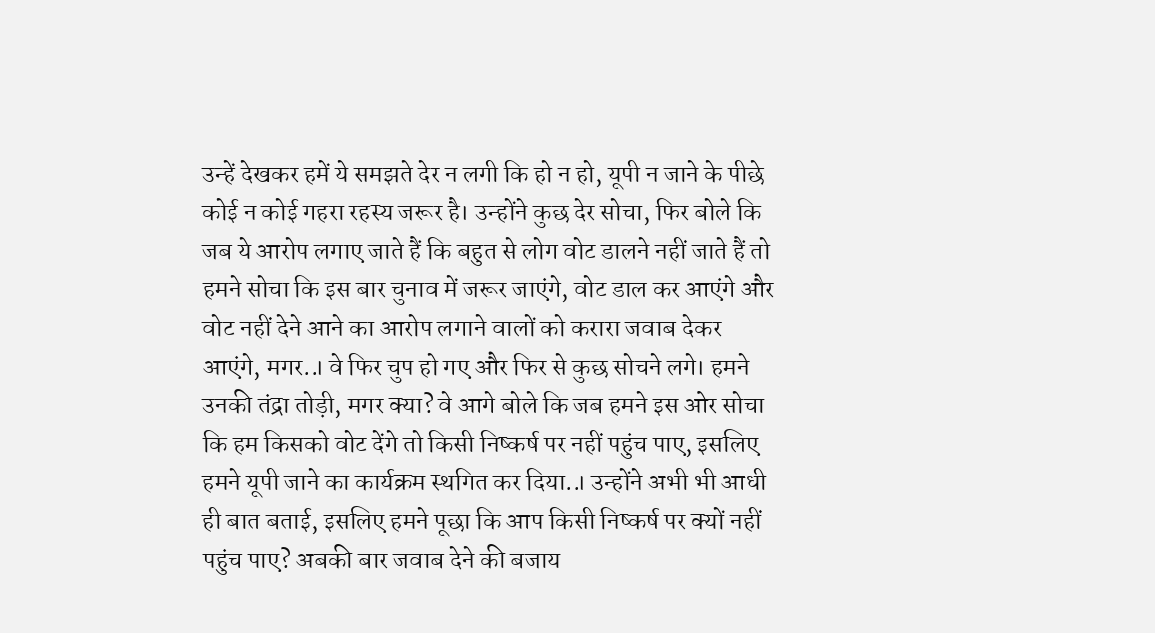उन्हें देखकर हमें ये समझते देर न लगी कि हो न हो, यूपी न जाने के पीछे कोई न कोई गहरा रहस्य जरूर है। उन्होंने कुछ देर सोचा, फिर बोले कि जब ये आरोप लगाए जाते हैं कि बहुत से लोग वोट डालने नहीं जाते हैं तो हमने सोचा कि इस बार चुनाव में जरूर जाएंगे, वोट डाल कर आएंगे और वोट नहीं देने आने का आरोप लगाने वालों को करारा जवाब देकर आएंगे, मगर..। वे फिर चुप हो गए और फिर से कुछ सोचने लगे। हमने उनकी तंद्रा तोड़ी, मगर क्या? वे आगे बोले कि जब हमने इस ओर सोचा कि हम किसको वोट देंगे तो किसी निष्कर्ष पर नहीं पहुंच पाए, इसलिए हमने यूपी जाने का कार्यक्रम स्थगित कर दिया..। उन्होंने अभी भी आधी ही बात बताई, इसलिए हमने पूछा कि आप किसी निष्कर्ष पर क्यों नहीं पहुंच पाए? अबकी बार जवाब देने की बजाय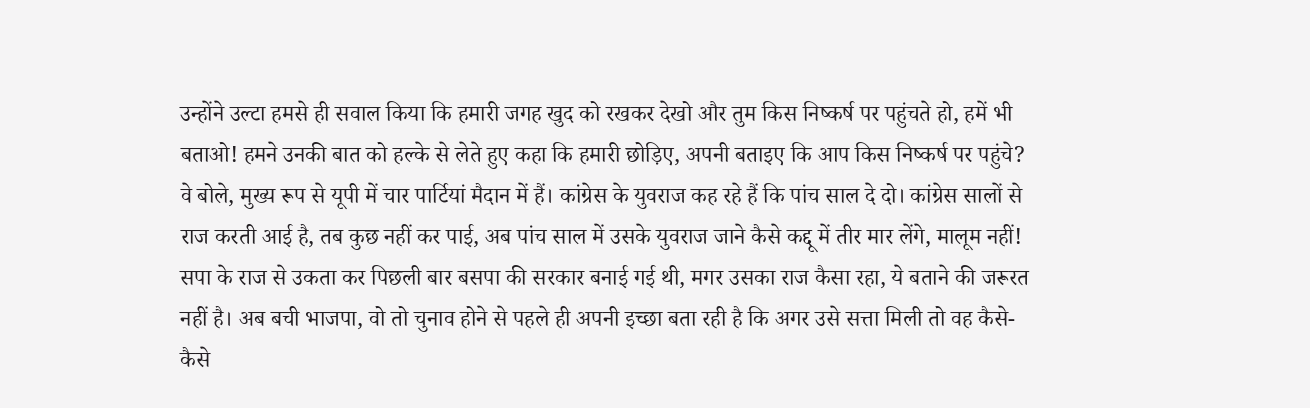उन्होंने उल्टा हमसे ही सवाल किया कि हमारी जगह खुद को रखकर देखो और तुम किस निष्कर्ष पर पहुंचते हो, हमें भी बताओ! हमने उनकी बात को हल्के से लेते हुए कहा कि हमारी छोड़िए, अपनी बताइए कि आप किस निष्कर्ष पर पहुंचे? वे बोले, मुख्य रूप से यूपी में चार पार्टियां मैदान में हैं। कांग्रेस के युवराज कह रहे हैं कि पांच साल दे दो। कांग्रेस सालों से राज करती आई है, तब कुछ नहीं कर पाई, अब पांच साल में उसके युवराज जाने कैसे कद्दू में तीर मार लेंगे, मालूम नहीं! सपा के राज से उकता कर पिछली बार बसपा की सरकार बनाई गई थी, मगर उसका राज कैसा रहा, ये बताने की जरूरत नहीं है। अब बची भाजपा, वो तो चुनाव होने से पहले ही अपनी इच्छा बता रही है कि अगर उसे सत्ता मिली तो वह कैसे-कैसे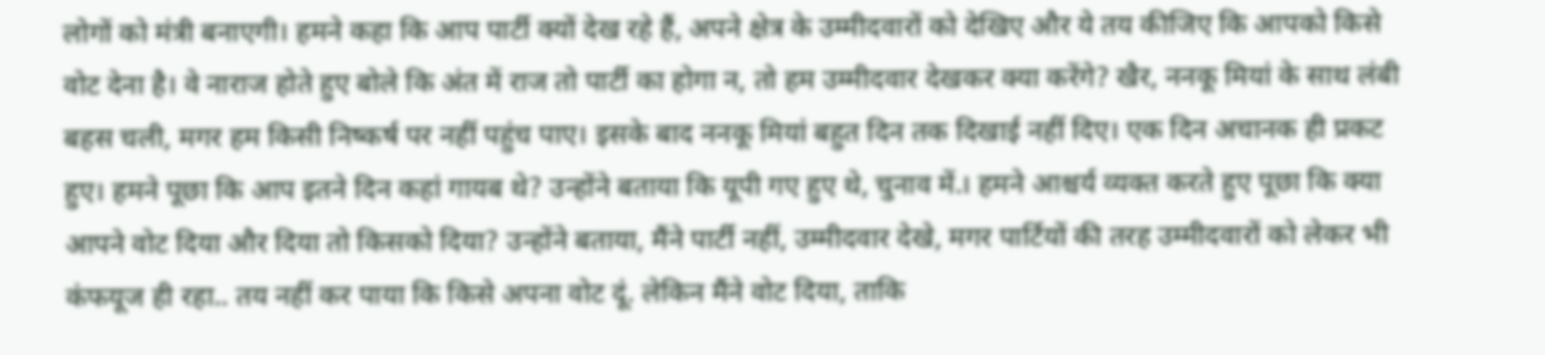लोगों को मंत्री बनाएगी। हमने कहा कि आप पार्टी क्यों देख रहे हैं, अपने क्षेत्र के उम्मीदवारों को देखिए और ये तय कीजिए कि आपको किसे वोट देना है। वे नाराज होते हुए बोले कि अंत में राज तो पार्टी का होगा न, तो हम उम्मीदवार देखकर क्या करेंगे? खैर, ननकू मियां के साथ लंबी बहस चली, मगर हम किसी निष्कर्ष पर नहीं पहुंच पाए। इसके बाद ननकू मियां बहुत दिन तक दिखाई नहीं दिए। एक दिन अचानक ही प्रकट हुए। हमने पूछा कि आप इतने दिन कहां गायब थे? उन्होंने बताया कि यूपी गए हुए थे, चुनाव में.। हमने आश्चर्य व्यक्त करते हुए पूछा कि क्या आपने वोट दिया और दिया तो किसको दिया? उन्होंने बताया, मैंने पार्टी नहीं, उम्मीदवार देखे, मगर पार्टियों की तरह उम्मीदवारों को लेकर भी कंफयूज ही रहा.. तय नहीं कर पाया कि किसे अपना वोट दूं. लेकिन मैंने वोट दिया, ताकि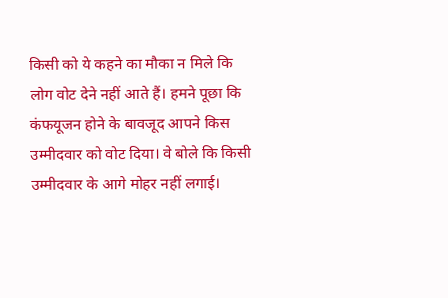किसी को ये कहने का मौका न मिले कि लोग वोट देने नहीं आते हैं। हमने पूछा कि कंफयूजन होने के बावजूद आपने किस उम्मीदवार को वोट दिया। वे बोले कि किसी उम्मीदवार के आगे मोहर नहीं लगाई।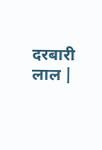दरबारी लाल |